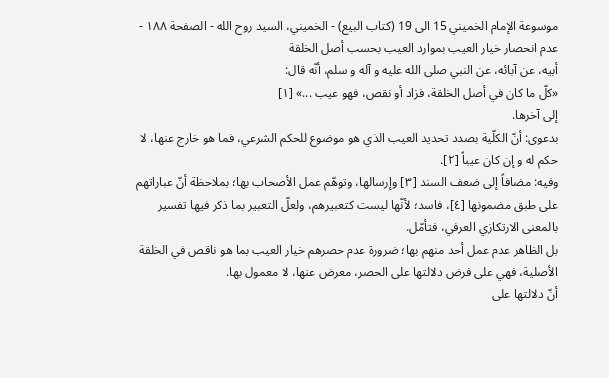موسوعة الإمام الخميني 15 الى 19 (كتاب البيع) - الخميني، السيد روح الله - الصفحة ١٨٨ - عدم انحصار خيار العيب بموارد العيب بحسب أصل الخلقة
أبيه، عن آبائه، عن النبي صلى الله عليه و آله و سلم، أنّه قال:
«كلّ ما كان في أصل الخلقة، فزاد أو نقص، فهو عيب ...» [١]
إلى آخرها.
بدعوى: أنّ الكلّية بصدد تحديد العيب الذي هو موضوع للحكم الشرعي، فما هو خارج عنها، لا حكم له و إن كان عيباً [٢].
وفيه: مضافاً إلى ضعف السند [٣] وإرسالها، وتوهّم عمل الأصحاب بها؛ بملاحظة أنّ عباراتهم على طبق مضمونها [٤]، فاسد؛ لأنّها ليست كتعبيرهم، ولعلّ التعبير بما ذكر فيها تفسير بالمعنى الارتكازي العرفي، فتأمّل.
بل الظاهر عدم عمل أحد منهم بها؛ ضرورة عدم حصرهم خيار العيب بما هو ناقص في الخلقة الأصلية، فهي على فرض دلالتها على الحصر، معرض عنها، لا معمول بها.
أنّ دلالتها على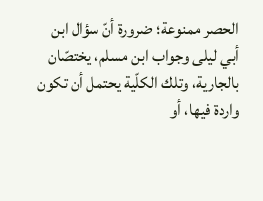الحصر ممنوعة؛ ضرورة أنّ سؤال ابن أبي ليلى وجواب ابن مسلم، يختصّان بالجارية، وتلك الكلّية يحتمل أن تكون واردة فيها، أو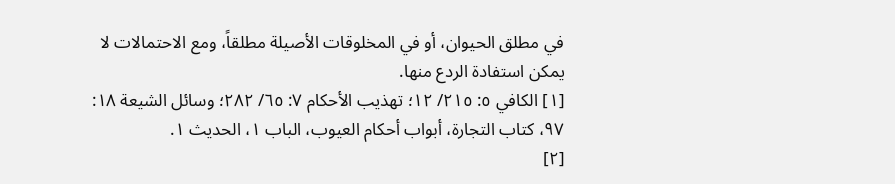في مطلق الحيوان، أو في المخلوقات الأصيلة مطلقاً، ومع الاحتمالات لا يمكن استفادة الردع منها.
[١] الكافي ٥: ٢١٥/ ١٢؛ تهذيب الأحكام ٧: ٦٥/ ٢٨٢؛ وسائل الشيعة ١٨: ٩٧، كتاب التجارة، أبواب أحكام العيوب، الباب ١، الحديث ١.
[٢]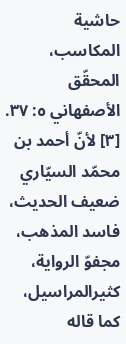حاشية المكاسب، المحقّق الأصفهاني ٥: ٣٧.
[٣] لأنّ أحمد بن محمّد السيّاري ضعيف الحديث، فاسد المذهب، مجفوّ الرواية، كثيرالمراسيل، كما قاله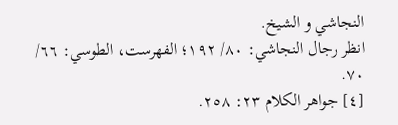النجاشي و الشيخ.
انظر رجال النجاشي: ٨٠/ ١٩٢؛ الفهرست، الطوسي: ٦٦/ ٧٠.
[٤] جواهر الكلام ٢٣: ٢٥٨.